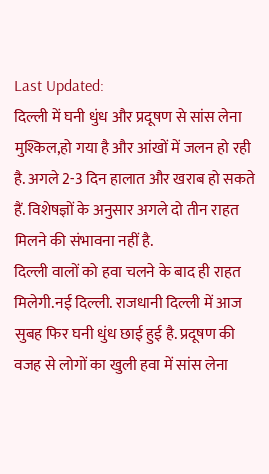Last Updated:
दिल्ली में घनी धुंध और प्रदूषण से सांस लेना मुश्किल,हो गया है और आंखों में जलन हो रही है. अगले 2-3 दिन हालात और खराब हो सकते हैं. विशेषज्ञों के अनुसार अगले दो तीन राहत मिलने की संभावना नहीं है.
दिल्ली वालों को हवा चलने के बाद ही राहत मिलेगी.नई दिल्ली. राजधानी दिल्ली में आज सुबह फिर घनी धुंध छाई हुई है. प्रदूषण की वजह से लोगों का खुली हवा में सांस लेना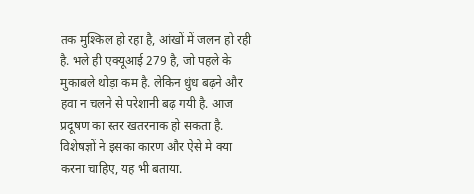तक मुश्किल हो रहा है, आंखों में जलन हो रही है. भले ही एक्यूआई 279 है, जो पहले के मुकाबले थोड़ा कम है. लेकिन धुंध बढ़ने और हवा न चलने से परेशानी बढ़ गयी है. आज प्रदूषण का स्तर खतरनाक हो सकता है. विशेषज्ञों ने इसका कारण और ऐसे मे क्या करना चाहिए, यह भी बताया.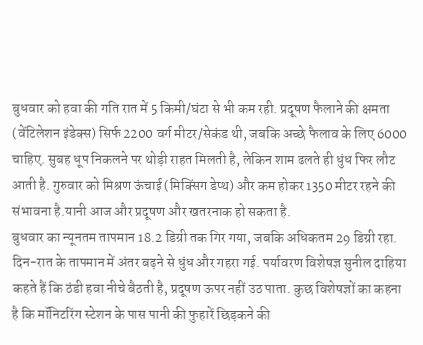बुधवार को हवा की गति रात में 5 किमी/घंटा से भी कम रही. प्रदूषण फैलाने की क्षमता (वेंटिलेशन इंडेक्स) सिर्फ 2200 वर्ग मीटर/सेकंड थी, जबकि अच्छे फैलाव के लिए 6000 चाहिए. सुबह धूप निकलने पर थोड़ी राहत मिलती है, लेकिन शाम ढलते ही धुंध फिर लौट आती है. गुरुवार को मिश्रण ऊंचाई (मिक्सिंग डेप्थ) और कम होकर 1350 मीटर रहने की संभावना है.यानी आज और प्रदूषण और खतरनाक हो सकता है.
बुधवार का न्यूनतम तापमान 18.2 डिग्री तक गिर गया, जबकि अधिकतम 29 डिग्री रहा. दिन-रात के तापमान में अंतर बढ़ने से धुंध और गहरा गई. पर्यावरण विशेषज्ञ सुनील दाहिया कहते हैं कि ठंडी हवा नीचे बैठती है, प्रदूषण ऊपर नहीं उठ पाता. कुछ विशेषज्ञों का कहना है कि मॉनिटरिंग स्टेशन के पास पानी की फुहारें छिड़कने की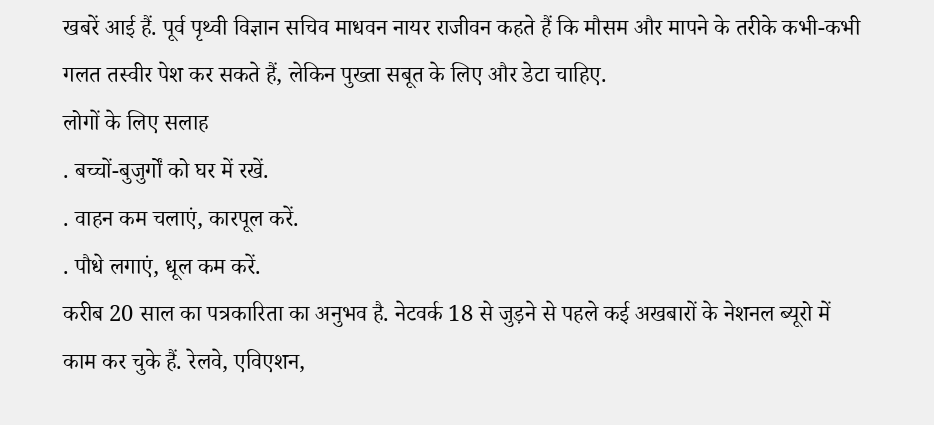खबरें आई हैं. पूर्व पृथ्वी विज्ञान सचिव माधवन नायर राजीवन कहते हैं कि मौसम और मापने के तरीके कभी-कभी गलत तस्वीर पेश कर सकते हैं, लेकिन पुख्ता सबूत के लिए और डेटा चाहिए.
लोगों के लिए सलाह
. बच्चों-बुजुर्गों को घर में रखें.
. वाहन कम चलाएं, कारपूल करें.
. पौधे लगाएं, धूल कम करें.
करीब 20 साल का पत्रकारिता का अनुभव है. नेटवर्क 18 से जुड़ने से पहले कई अखबारों के नेशनल ब्यूरो में काम कर चुके हैं. रेलवे, एविएशन,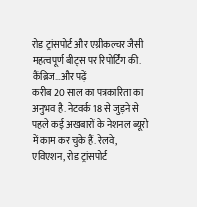रोड ट्रांसपोर्ट और एग्रीकल्चर जैसी महत्वपूर्ण बीट्स पर रिपोर्टिंग की. कैंब्रिज…और पढ़ें
करीब 20 साल का पत्रकारिता का अनुभव है. नेटवर्क 18 से जुड़ने से पहले कई अखबारों के नेशनल ब्यूरो में काम कर चुके हैं. रेलवे, एविएशन, रोड ट्रांसपोर्ट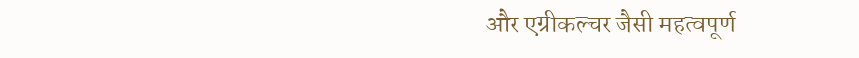और एग्रीकल्चर जैसी महत्वपूर्ण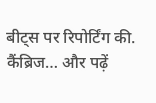बीट्स पर रिपोर्टिंग की. कैंब्रिज… और पढ़ें